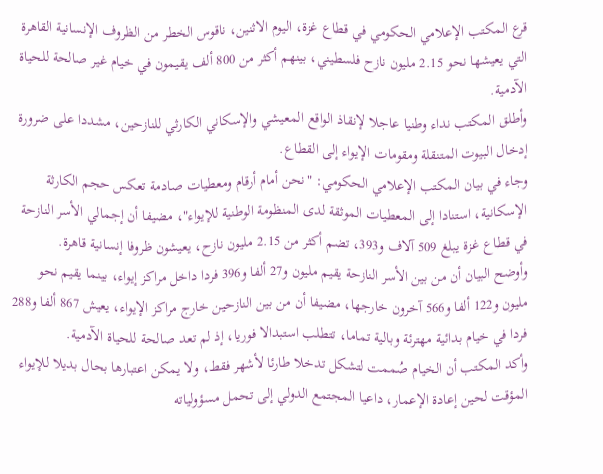قرع المكتب الإعلامي الحكومي في قطاع غزة، اليوم الاثنين، ناقوس الخطر من الظروف الإنسانية القاهرة التي يعيشها نحو 2.15 مليون نازح فلسطيني، بينهم أكثر من 800 ألف يقيمون في خيام غير صالحة للحياة الآدمية.
وأطلق المكتب نداء وطنيا عاجلا لإنقاذ الواقع المعيشي والإسكاني الكارثي للنازحين، مشددا على ضرورة إدخال البيوت المتنقلة ومقومات الإيواء إلى القطاع.
وجاء في بيان المكتب الإعلامي الحكومي: "نحن أمام أرقام ومعطيات صادمة تعكس حجم الكارثة الإسكانية، استنادا إلى المعطيات الموثقة لدى المنظومة الوطنية للإيواء"، مضيفا أن إجمالي الأسر النازحة في قطاع غزة يبلغ 509 آلاف و393، تضم أكثر من 2.15 مليون نازح، يعيشون ظروفا إنسانية قاهرة.
وأوضح البيان أن من بين الأسر النازحة يقيم مليون و27 ألفا و396 فردا داخل مراكز إيواء، بينما يقيم نحو مليون و122 ألفا و566 آخرون خارجها، مضيفا أن من بين النازحين خارج مراكز الإيواء، يعيش 867 ألفا و288 فردا في خيام بدائية مهترئة وبالية تماما، تتطلب استبدالا فوريا، إذ لم تعد صالحة للحياة الآدمية.
وأكد المكتب أن الخيام صُممت لتشكل تدخلا طارئا لأشهر فقط، ولا يمكن اعتبارها بحال بديلا للإيواء المؤقت لحين إعادة الإعمار، داعيا المجتمع الدولي إلى تحمل مسؤولياته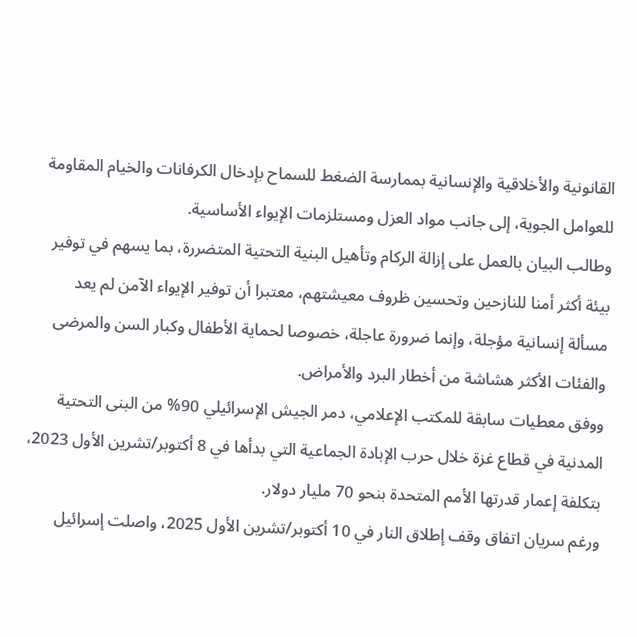القانونية والأخلاقية والإنسانية بممارسة الضغط للسماح بإدخال الكرفانات والخيام المقاومة للعوامل الجوية، إلى جانب مواد العزل ومستلزمات الإيواء الأساسية.
وطالب البيان بالعمل على إزالة الركام وتأهيل البنية التحتية المتضررة، بما يسهم في توفير بيئة أكثر أمنا للنازحين وتحسين ظروف معيشتهم، معتبرا أن توفير الإيواء الآمن لم يعد مسألة إنسانية مؤجلة، وإنما ضرورة عاجلة، خصوصا لحماية الأطفال وكبار السن والمرضى والفئات الأكثر هشاشة من أخطار البرد والأمراض.
ووفق معطيات سابقة للمكتب الإعلامي، دمر الجيش الإسرائيلي 90% من البنى التحتية المدنية في قطاع غزة خلال حرب الإبادة الجماعية التي بدأها في 8 أكتوبر/تشرين الأول 2023، بتكلفة إعمار قدرتها الأمم المتحدة بنحو 70 مليار دولار.
ورغم سريان اتفاق وقف إطلاق النار في 10 أكتوبر/تشرين الأول 2025، واصلت إسرائيل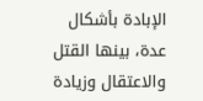الإبادة بأشكال عدة، بينها القتل والاعتقال وزيادة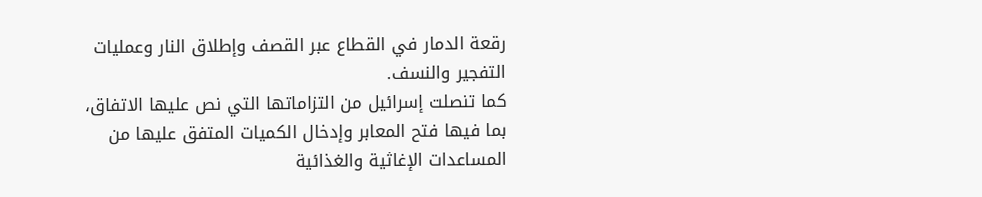رقعة الدمار في القطاع عبر القصف وإطلاق النار وعمليات التفجير والنسف.
كما تنصلت إسرائيل من التزاماتها التي نص عليها الاتفاق، بما فيها فتح المعابر وإدخال الكميات المتفق عليها من المساعدات الإغاثية والغذائية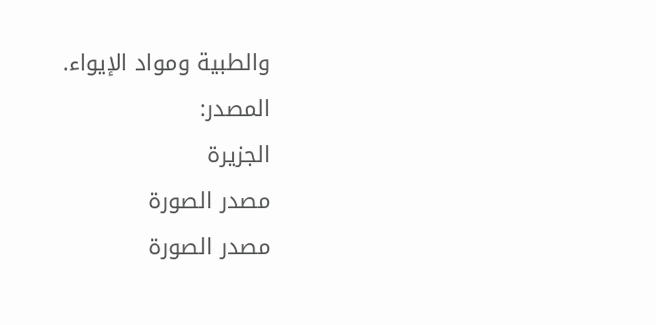والطبية ومواد الإيواء.
المصدر:
الجزيرة
مصدر الصورة
مصدر الصورة